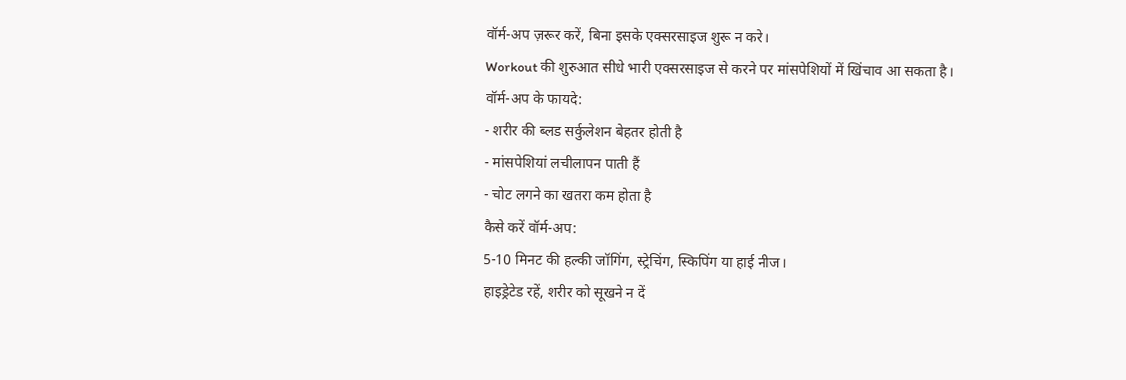वॉर्म-अप ज़रूर करें, बिना इसके एक्सरसाइज शुरू न करे।
Workout की शुरुआत सीधे भारी एक्सरसाइज से करने पर मांसपेशियों में खिंचाव आ सकता है।
वॉर्म-अप के फायदे:
- शरीर की ब्लड सर्कुलेशन बेहतर होती है
- मांसपेशियां लचीलापन पाती हैं
- चोट लगने का खतरा कम होता है
कैसे करें वॉर्म-अप:
5-10 मिनट की हल्की जॉगिंग, स्ट्रेचिंग, स्किपिंग या हाई नीज।
हाइड्रेटेड रहें, शरीर को सूखने न दें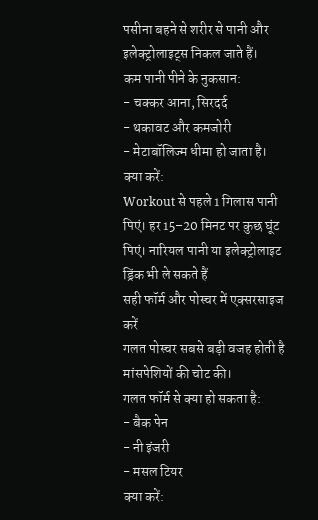पसीना बहने से शरीर से पानी और इलेक्ट्रोलाइट्स निकल जाते हैं।
कम पानी पीने के नुकसान:
- चक्कर आना, सिरदर्द
- थकावट और कमजोरी
- मेटाबॉलिज्म धीमा हो जाता है।
क्या करें:
Workout से पहले 1 गिलास पानी पिएं। हर 15–20 मिनट पर कुछ घूंट पिएं। नारियल पानी या इलेक्ट्रोलाइट ड्रिंक भी ले सकते हैं
सही फॉर्म और पोस्चर में एक्सरसाइज करें
गलत पोस्चर सबसे बड़ी वजह होती है मांसपेशियों की चोट की।
गलत फॉर्म से क्या हो सकता है:
- बैक पेन
- नी इंजरी
- मसल टियर
क्या करें: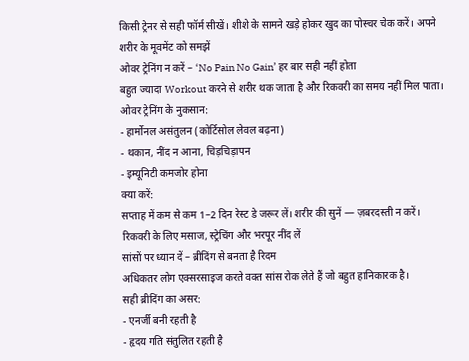किसी ट्रेनर से सही फॉर्म सीखें। शीशे के सामने खड़े होकर खुद का पोस्चर चेक करें। अपने शरीर के मूवमेंट को समझें
ओवर ट्रेनिंग न करें – ‘No Pain No Gain’ हर बार सही नहीं होता
बहुत ज्यादा Workout करने से शरीर थक जाता है और रिकवरी का समय नहीं मिल पाता।
ओवर ट्रेनिंग के नुकसान:
- हार्मोनल असंतुलन (कोर्टिसोल लेवल बढ़ना)
- थकान, नींद न आना, चिड़चिड़ापन
- इम्यूनिटी कमजोर होना
क्या करें:
सप्ताह में कम से कम 1–2 दिन रेस्ट डे जरूर लें। शरीर की सुनें — ज़बरदस्ती न करें। रिकवरी के लिए मसाज, स्ट्रेचिंग और भरपूर नींद लें
सांसों पर ध्यान दें – ब्रीदिंग से बनता है रिदम
अधिकतर लोग एक्सरसाइज करते वक्त सांस रोक लेते हैं जो बहुत हानिकारक है।
सही ब्रीदिंग का असर:
- एनर्जी बनी रहती है
- हृदय गति संतुलित रहती है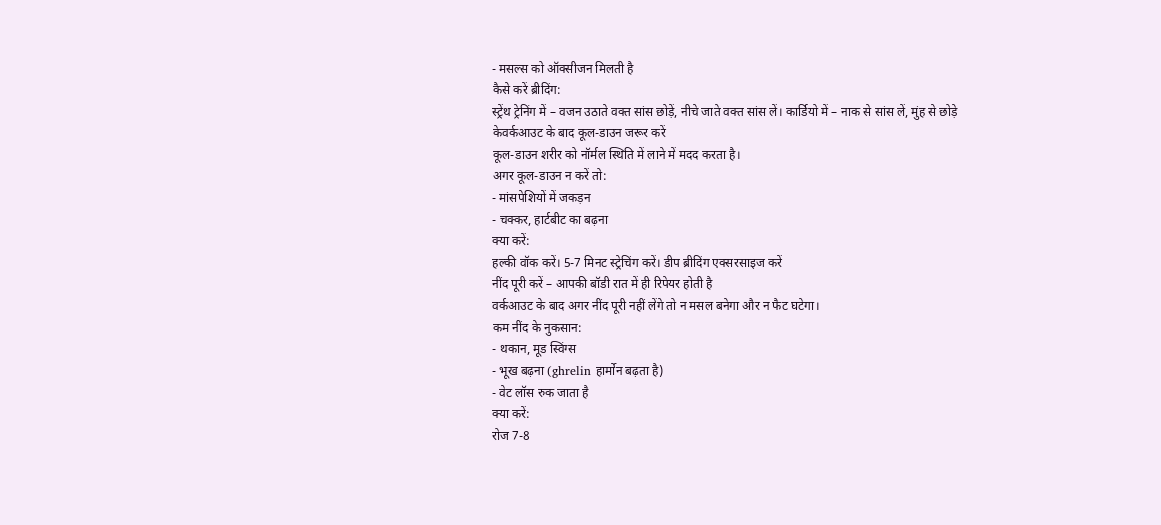- मसल्स को ऑक्सीजन मिलती है
कैसे करें ब्रीदिंग:
स्ट्रेंथ ट्रेनिंग में – वजन उठाते वक्त सांस छोड़ें, नीचे जाते वक्त सांस लें। कार्डियो में – नाक से सांस लें, मुंह से छोड़े
केवर्कआउट के बाद कूल-डाउन जरूर करें
कूल-डाउन शरीर को नॉर्मल स्थिति में लाने में मदद करता है।
अगर कूल-डाउन न करें तो:
- मांसपेशियों में जकड़न
- चक्कर, हार्टबीट का बढ़ना
क्या करें:
हल्की वॉक करें। 5-7 मिनट स्ट्रेचिंग करें। डीप ब्रीदिंग एक्सरसाइज करें
नींद पूरी करें – आपकी बॉडी रात में ही रिपेयर होती है
वर्कआउट के बाद अगर नींद पूरी नहीं लेंगे तो न मसल बनेगा और न फैट घटेगा।
कम नींद के नुकसान:
- थकान, मूड स्विंग्स
- भूख बढ़ना (ghrelin हार्मोन बढ़ता है)
- वेट लॉस रुक जाता है
क्या करें:
रोज 7-8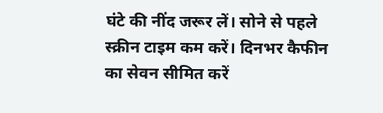घंटे की नींद जरूर लें। सोने से पहले स्क्रीन टाइम कम करें। दिनभर कैफीन का सेवन सीमित करें